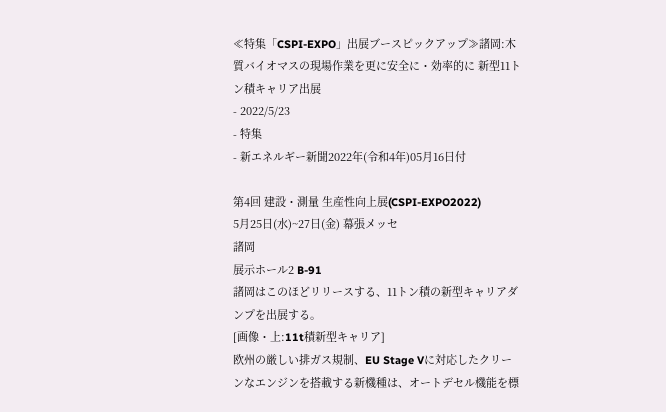≪特集「CSPI-EXPO」出展ブースピックアップ≫諸岡:木質バイオマスの現場作業を更に安全に・効率的に 新型11トン積キャリア出展
- 2022/5/23
- 特集
- 新エネルギー新聞2022年(令和4年)05月16日付

第4回 建設・測量 生産性向上展(CSPI-EXPO2022)
5月25日(水)~27日(金) 幕張メッセ
諸岡
展示ホール2 B-91
諸岡はこのほどリリースする、11トン積の新型キャリアダンプを出展する。
[画像・上:11t積新型キャリア]
欧州の厳しい排ガス規制、EU Stage Vに対応したクリーンなエンジンを搭載する新機種は、オートデセル機能を標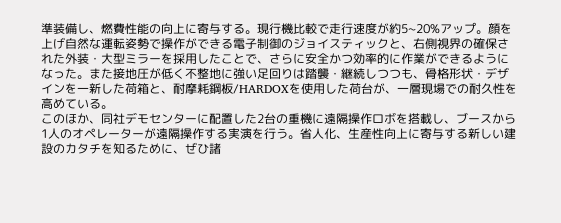準装備し、燃費性能の向上に寄与する。現行機比較で走行速度が約5~20%アップ。顔を上げ自然な運転姿勢で操作ができる電子制御のジョイスティックと、右側視界の確保された外装・大型ミラーを採用したことで、さらに安全かつ効率的に作業ができるようになった。また接地圧が低く不整地に強い足回りは踏襲・継続しつつも、骨格形状・デザインを一新した荷箱と、耐摩耗鋼板/HARDOXを使用した荷台が、一層現場での耐久性を高めている。
このほか、同社デモセンターに配置した2台の重機に遠隔操作ロボを搭載し、ブースから1人のオペレーターが遠隔操作する実演を行う。省人化、生産性向上に寄与する新しい建設のカタチを知るために、ぜひ諸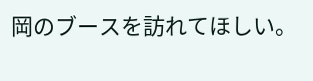岡のブースを訪れてほしい。